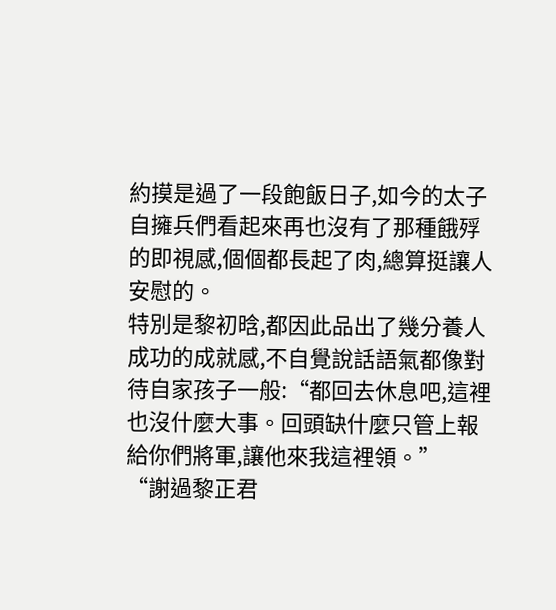約摸是過了一段飽飯日子,如今的太子自擁兵們看起來再也沒有了那種餓殍的即視感,個個都長起了肉,總算挺讓人安慰的。
特別是黎初晗,都因此品出了幾分養人成功的成就感,不自覺說話語氣都像對待自家孩子一般:“都回去休息吧,這裡也沒什麼大事。回頭缺什麼只管上報給你們將軍,讓他來我這裡領。”
“謝過黎正君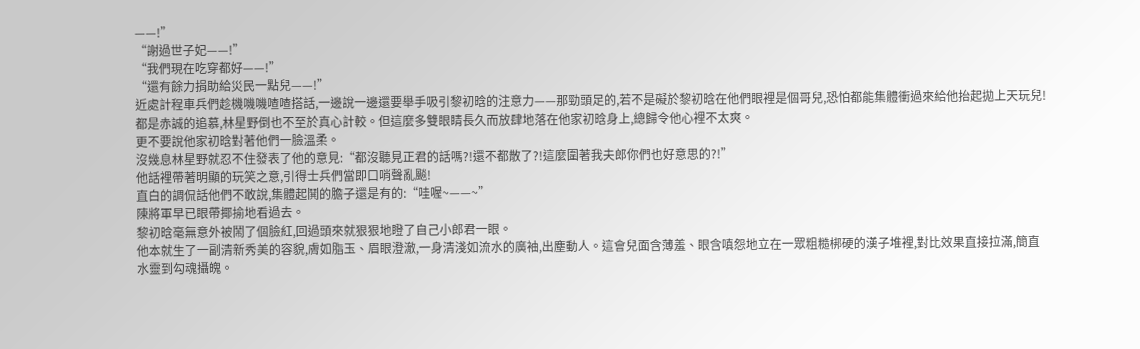——!”
“謝過世子妃——!”
“我們現在吃穿都好——!”
“還有餘力捐助給災民一點兒——!”
近處計程車兵們趁機嘰嘰喳喳搭話,一邊說一邊還要舉手吸引黎初晗的注意力——那勁頭足的,若不是礙於黎初晗在他們眼裡是個哥兒,恐怕都能集體衝過來給他抬起拋上天玩兒!
都是赤誠的追慕,林星野倒也不至於真心計較。但這麼多雙眼睛長久而放肆地落在他家初晗身上,總歸令他心裡不太爽。
更不要說他家初晗對著他們一臉溫柔。
沒幾息林星野就忍不住發表了他的意見:“都沒聽見正君的話嗎?!還不都散了?!這麼圍著我夫郎你們也好意思的?!”
他話裡帶著明顯的玩笑之意,引得士兵們當即口哨聲亂飈!
直白的調侃話他們不敢說,集體起鬨的膽子還是有的:“哇喔~——~”
陳將軍早已眼帶揶揄地看過去。
黎初晗毫無意外被鬧了個臉紅,回過頭來就狠狠地瞪了自己小郎君一眼。
他本就生了一副清新秀美的容貌,膚如脂玉、眉眼澄澈,一身清淺如流水的廣袖,出塵動人。這會兒面含薄羞、眼含嗔怨地立在一眾粗糙梆硬的漢子堆裡,對比效果直接拉滿,簡直水靈到勾魂攝魄。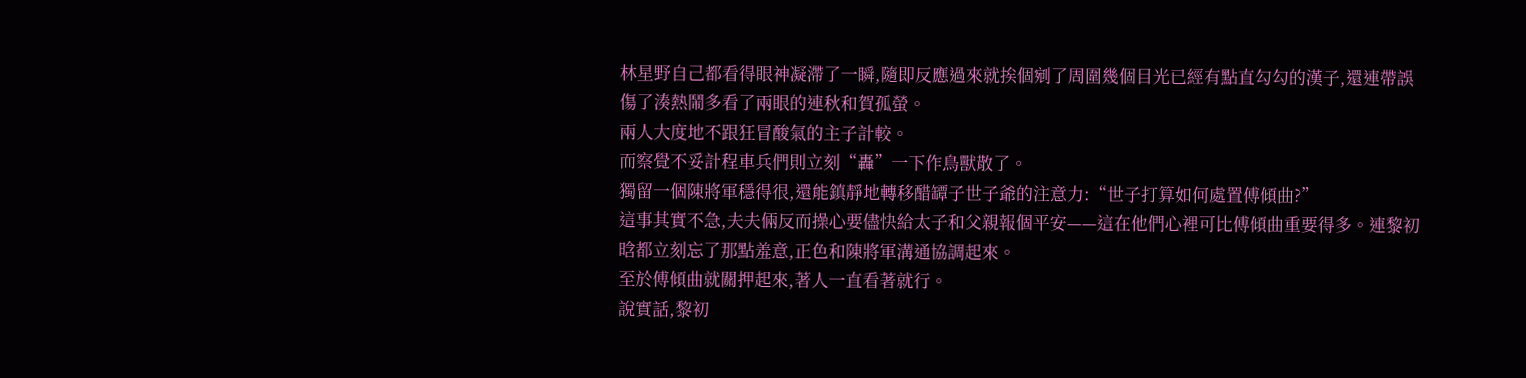林星野自己都看得眼神凝滯了一瞬,隨即反應過來就挨個剜了周圍幾個目光已經有點直勾勾的漢子,還連帶誤傷了湊熱鬧多看了兩眼的連秋和賀孤螢。
兩人大度地不跟狂冒酸氣的主子計較。
而察覺不妥計程車兵們則立刻“轟”一下作鳥獸散了。
獨留一個陳將軍穩得很,還能鎮靜地轉移醋罈子世子爺的注意力:“世子打算如何處置傅傾曲?”
這事其實不急,夫夫倆反而操心要儘快給太子和父親報個平安——這在他們心裡可比傅傾曲重要得多。連黎初晗都立刻忘了那點羞意,正色和陳將軍溝通協調起來。
至於傅傾曲就關押起來,著人一直看著就行。
說實話,黎初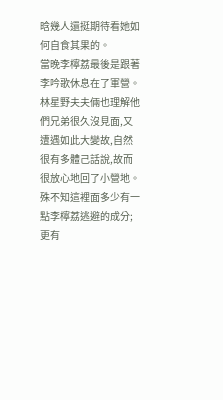晗幾人還挺期待看她如何自食其果的。
當晚李檸荔最後是跟著李吟歌休息在了軍營。
林星野夫夫倆也理解他們兄弟很久沒見面,又遭遇如此大變故,自然很有多體己話說,故而很放心地回了小營地。
殊不知這裡面多少有一點李檸荔逃避的成分;更有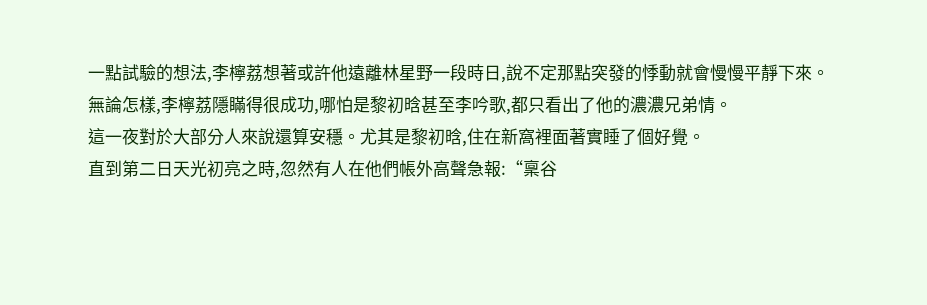一點試驗的想法,李檸荔想著或許他遠離林星野一段時日,說不定那點突發的悸動就會慢慢平靜下來。
無論怎樣,李檸荔隱瞞得很成功,哪怕是黎初晗甚至李吟歌,都只看出了他的濃濃兄弟情。
這一夜對於大部分人來說還算安穩。尤其是黎初晗,住在新窩裡面著實睡了個好覺。
直到第二日天光初亮之時,忽然有人在他們帳外高聲急報:“稟谷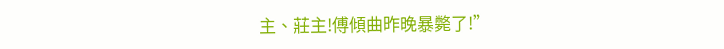主、莊主!傅傾曲昨晚暴斃了!”